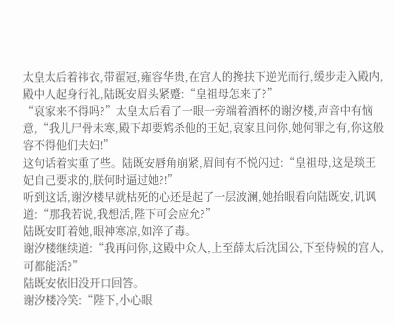太皇太后着祎衣,带翟冠,雍容华贵,在宫人的搀扶下逆光而行,缓步走入殿内,
殿中人起身行礼,陆既安眉头紧蹙:“皇祖母怎来了?”
“哀家来不得吗?”太皇太后看了一眼一旁端着酒杯的谢汐楼,声音中有恼意,“我儿尸骨未寒,殿下却要鸩杀他的王妃,哀家且问你,她何罪之有,你这般容不得他们夫妇!”
这句话着实重了些。陆既安唇角崩紧,眉间有不悦闪过:“皇祖母,这是琰王妃自己要求的,朕何时逼过她?!”
听到这话,谢汐楼早就枯死的心还是起了一层波澜,她抬眼看向陆既安,讥讽道:“那我若说,我想活,陛下可会应允?”
陆既安盯着她,眼神寒凉,如淬了毒。
谢汐楼继续道:“我再问你,这殿中众人,上至薛太后沈国公,下至侍候的宫人,可都能活?”
陆既安依旧没开口回答。
谢汐楼冷笑:“陛下,小心眼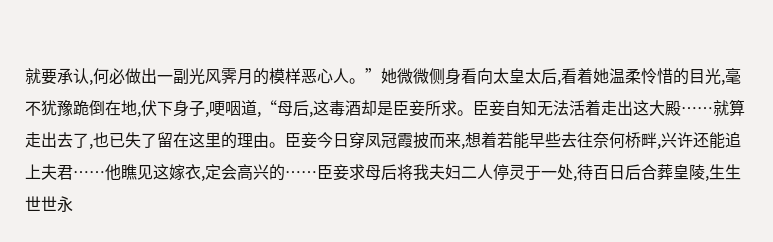就要承认,何必做出一副光风霁月的模样恶心人。”她微微侧身看向太皇太后,看着她温柔怜惜的目光,毫不犹豫跪倒在地,伏下身子,哽咽道,“母后,这毒酒却是臣妾所求。臣妾自知无法活着走出这大殿……就算走出去了,也已失了留在这里的理由。臣妾今日穿凤冠霞披而来,想着若能早些去往奈何桥畔,兴许还能追上夫君……他瞧见这嫁衣,定会高兴的……臣妾求母后将我夫妇二人停灵于一处,待百日后合葬皇陵,生生世世永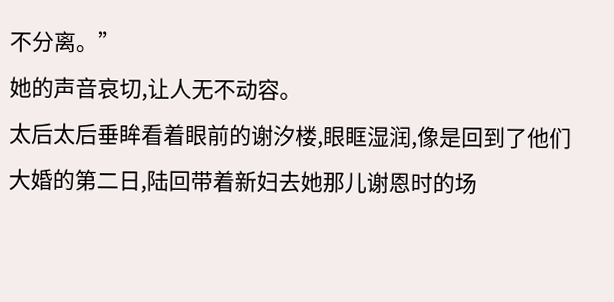不分离。”
她的声音哀切,让人无不动容。
太后太后垂眸看着眼前的谢汐楼,眼眶湿润,像是回到了他们大婚的第二日,陆回带着新妇去她那儿谢恩时的场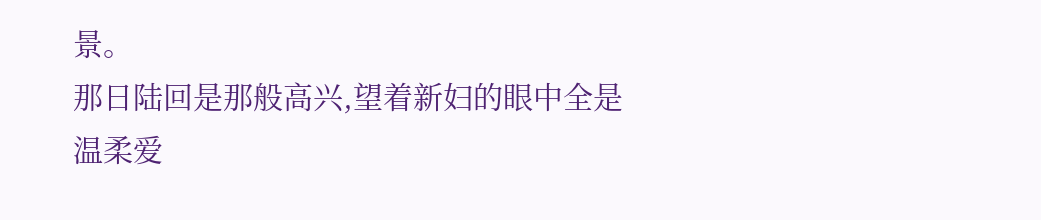景。
那日陆回是那般高兴,望着新妇的眼中全是温柔爱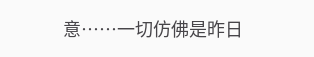意……一切仿佛是昨日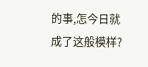的事,怎今日就成了这般模样?